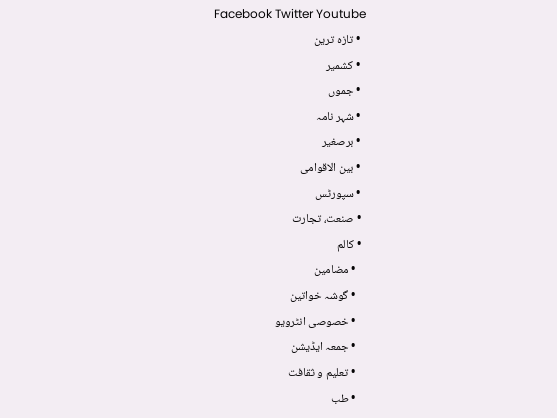Facebook Twitter Youtube
  • تازہ ترین
  • کشمیر
  • جموں
  • شہر نامہ
  • برصغیر
  • بین الاقوامی
  • سپورٹس
  • صنعت، تجارت
  • کالم
    • مضامین
    • گوشہ خواتین
    • خصوصی انٹرویو
    • جمعہ ایڈیشن
    • تعلیم و ثقافت
    • طب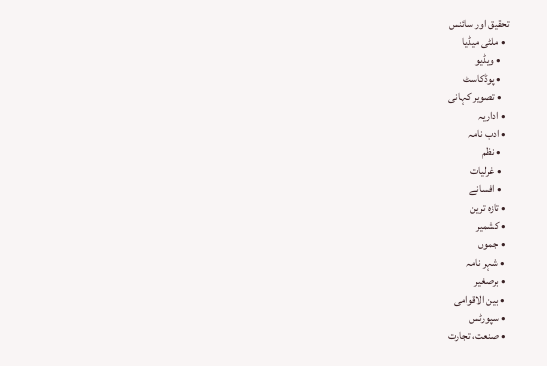تحقیق اور سائنس
  • ملٹی میڈیا
    • ویڈیو
    • پوڈکاسٹ
    • تصویر کہانی
  • اداریہ
  • ادب نامہ
    • نظم
    • غرلیات
    • افسانے
  • تازہ ترین
  • کشمیر
  • جموں
  • شہر نامہ
  • برصغیر
  • بین الاقوامی
  • سپورٹس
  • صنعت، تجارت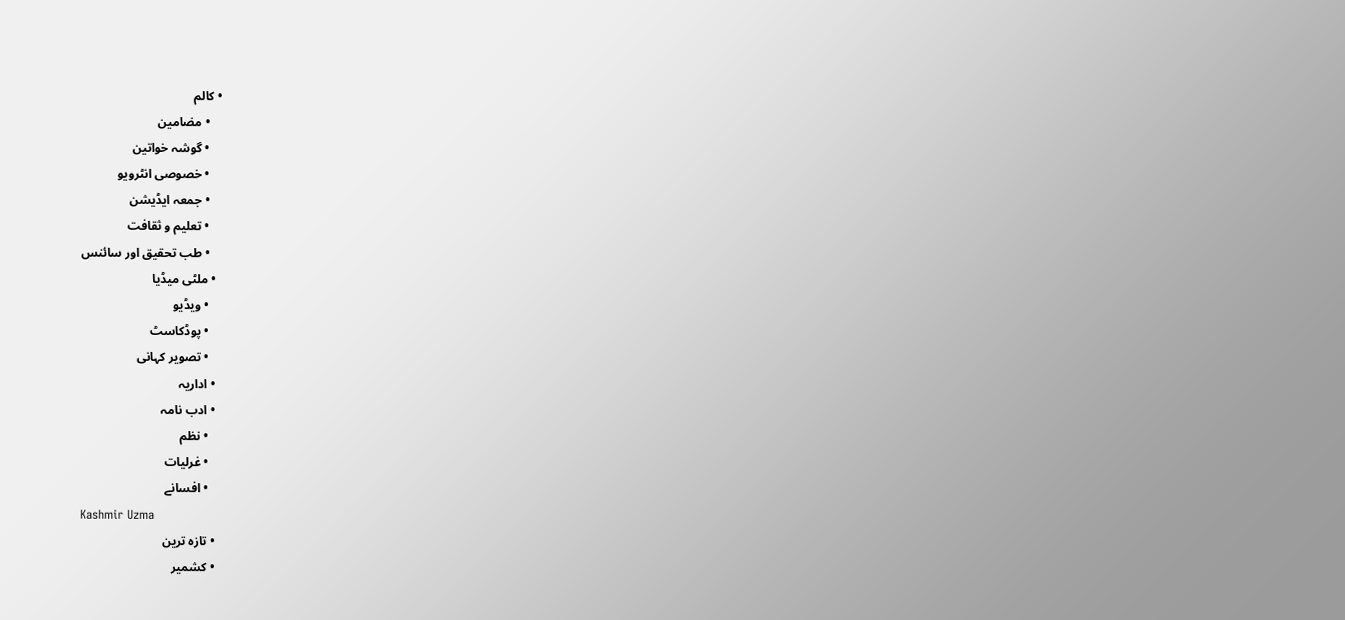• کالم
    • مضامین
    • گوشہ خواتین
    • خصوصی انٹرویو
    • جمعہ ایڈیشن
    • تعلیم و ثقافت
    • طب تحقیق اور سائنس
  • ملٹی میڈیا
    • ویڈیو
    • پوڈکاسٹ
    • تصویر کہانی
  • اداریہ
  • ادب نامہ
    • نظم
    • غرلیات
    • افسانے
Kashmir Uzma
  • تازہ ترین
  • کشمیر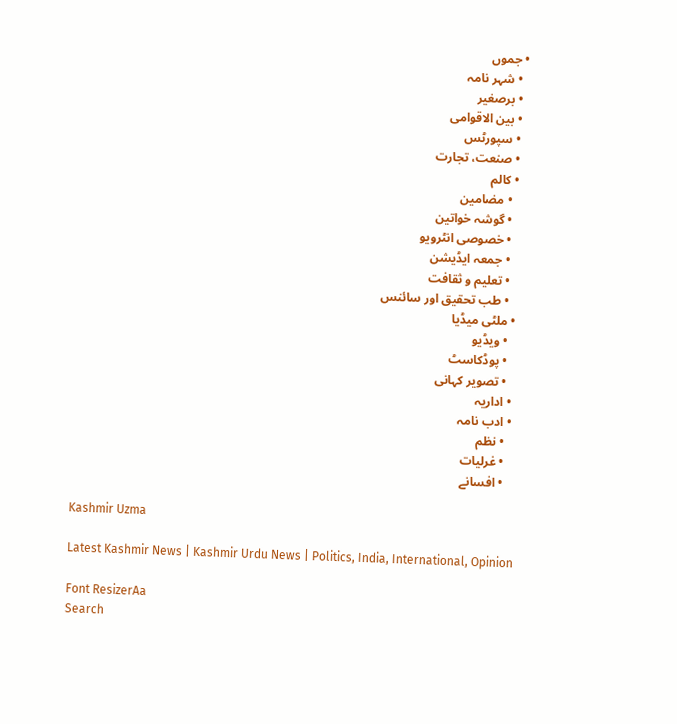• جموں
  • شہر نامہ
  • برصغیر
  • بین الاقوامی
  • سپورٹس
  • صنعت، تجارت
  • کالم
    • مضامین
    • گوشہ خواتین
    • خصوصی انٹرویو
    • جمعہ ایڈیشن
    • تعلیم و ثقافت
    • طب تحقیق اور سائنس
  • ملٹی میڈیا
    • ویڈیو
    • پوڈکاسٹ
    • تصویر کہانی
  • اداریہ
  • ادب نامہ
    • نظم
    • غرلیات
    • افسانے

Kashmir Uzma

Latest Kashmir News | Kashmir Urdu News | Politics, India, International, Opinion

Font ResizerAa
Search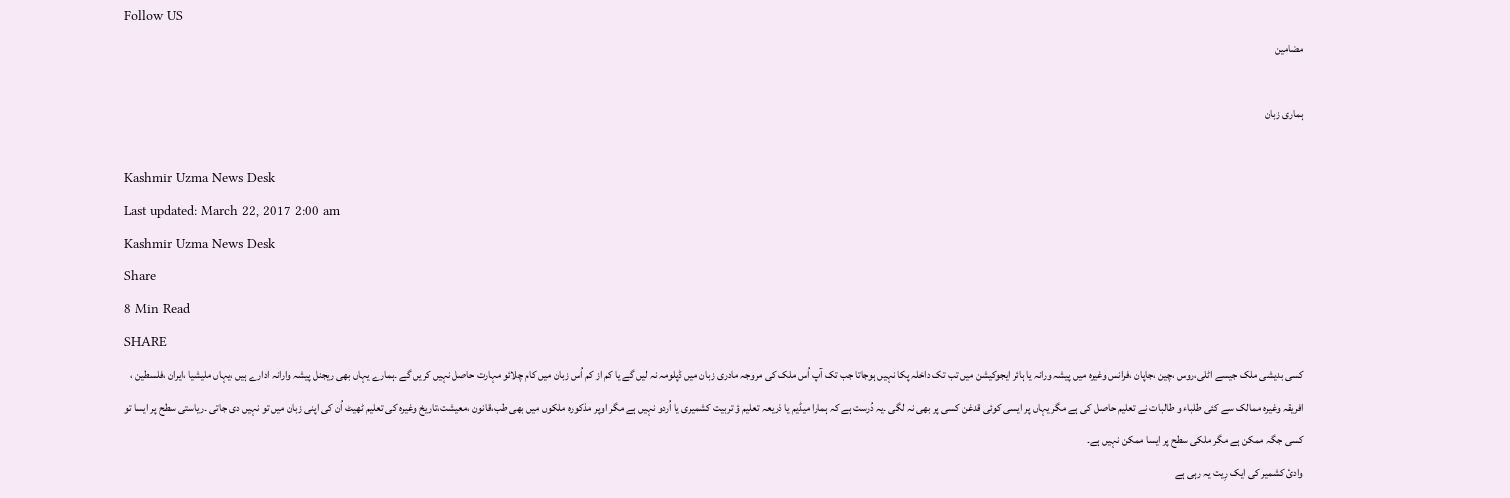Follow US
مضامین

ہماری زبان

Kashmir Uzma News Desk
Last updated: March 22, 2017 2:00 am
Kashmir Uzma News Desk
Share
8 Min Read
SHARE
کسی بدیشی ملک جیسے اٹلی،روس ،چین ،جاپان ،فرانس وغیرہ میں پیشہ ورانہ یا ہائر ایجوکیشن میں تب تک داخلہ پکا نہیں ہوجاتا جب تک آپ اُس ملک کی مروجہ مادری زبان میں ڈپلومہ نہ لیں گے یا کم از کم اُس زبان میں کام چلائو مہارت حاصل نہیں کریں گے ۔ہمارے یہاں بھی ریجنل پیشہ وارانہ ادارے ہیں ،یہاں ملیشیا ،ایران ،فلسطین ، افریقہ وغیرہ ممالک سے کئی طلباء و طالبات نے تعلیم حاصل کی ہے مگر یہاں پر ایسی کوئی قدغن کسی پر بھی نہ لگی ۔یہ دُرست ہے کہ ہمارا میڈیم یا ذریعہ تعلیم ؤ تربیت کشمیری یا اُردو نہیں ہے مگر اوپر مذکورہ ملکوں میں بھی طب،قانون ،معیشت،تاریخ وغیرہ کی تعلیم ٹھیٹ اُن کی اپنی زبان میں تو نہیں دی جاتی ۔ریاستی سطح پر ایسا تو کسی جگہ ممکن ہے مگر ملکی سطح پر ایسا ممکن نہیں ہے۔
وادیٔ کشمیر کی ایک رِیت یہ رہی ہے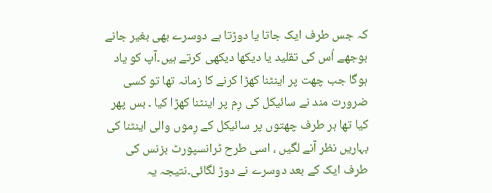کہ جس طرف ایک جاتا یا دوڑتا ہے دوسرے بھی بغیر جانے بوجھے اُس کی تقلید یا دیکھا دیکھی کرتے ہیں۔آپ کو یاد ہوگا جب چھت پر اینٹنا کھڑا کرنے کا زمانہ تھا تو کسی ضرورت مند نے سائیکل کی رِم پر اینٹنا کھڑا کیا ۔ بس پھر کیا تھا ہر طرف چھتوں پر سائیکل کے رِموں والی اینٹنا کی بہاریں نظر آنے لگیں ، اسی طرح ٹرانسپورٹ بزنس کی طرف ایک کے بعد دوسرے نے دوڑ لگائی۔نتیجہ یہ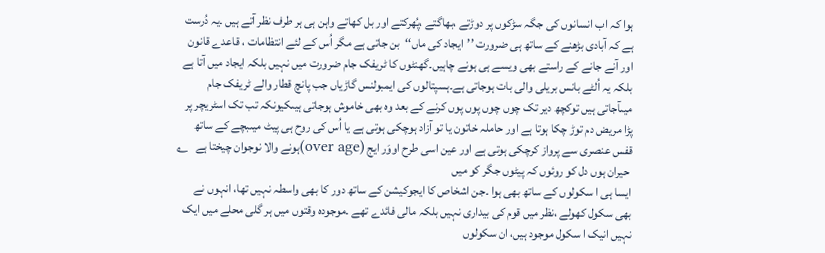ہوا کہ اب انسانوں کی جگہ سڑکوں پر دوڑتے ،بھاگتے ،پُھرکتے اور بل کھاتے واہن ہی ہر طرف نظر آتے ہیں ۔یہ دُرست ہے کہ آبادی بڑھنے کے ساتھ ہی ضرورت ’’ایجاد کی ماں‘‘بن جاتی ہے مگر اُس کے لئے انتظامات ، قاعدے قانون اور آنے جانے کے راستے بھی ویسے ہی ہونے چاہیں۔گھنٹوں کا ٹریفک جام ضرورت میں نہیں بلکہ ایجاد میں آتا ہے بلکہ یہ اُلٹے بانس بریلی والی بات ہوجاتی ہے۔ہسپتالوں کی ایمبولنس گاڑیاں جب پانچ قطار والے ٹریفک جام میںآجاتی ہیں توکچھ دیر تک چوں چوں پوں پوں کرنے کے بعد وہ بھی خاموش ہوجاتی ہیںکیونکہ تب تک اسٹریچر پر پڑا مریض دم توڑ چکا ہوتا ہے اور حاملہ خاتون یا تو آزاد ہوچکی ہوتی ہے یا اُس کی روح ہی پیٹ میںبچے کے ساتھ قفس عنصری سے پرواز کرچکی ہوتی ہے اور عین اسی طرح اووَر ایج (over age)ہونے والا نوجوان چیختا ہے   ؎
 حیران ہوں دل کو روئوں کہ پیٹوں جگر کو میں
ایسا ہی ا سکولوں کے ساتھ بھی ہوا ۔جن اشخاص کا ایجوکیشن کے ساتھ دور کا بھی واسطہ نہیں تھا، انہوں نے بھی سکول کھولے ،نظر میں قوم کی بیداری نہیں بلکہ مالی فائدے تھے ۔موجودہ وقتوں میں ہر گلی محلے میں ایک نہیں انیک ا سکول موجود ہیں، ان سکولوں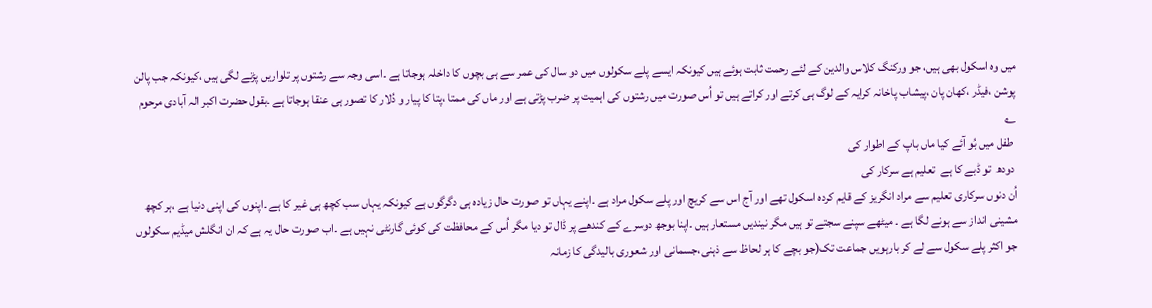میں وہ اسکول بھی ہیں، جو ورکنگ کلاس والدین کے لئے رحمت ثابت ہوئے ہیں کیونکہ ایسے پلے سکولوں میں دو سال کی عمر سے ہی بچوں کا داخلہ ہوجاتا ہے ۔اسی وجہ سے رشتوں پر تلواریں پڑنے لگی ہیں ،کیونکہ جب پالن پوشن ،فیڈر ،کھان پان ،پیشاب پاخانہ کرایہ کے لوگ ہی کرتے اور کراتے ہیں تو اُس صورت میں رشتوں کی اہمیت پر ضرب پڑتی ہے اور ماں کی ممتا ،پتا کا پیار و دُلار کا تصور ہی عنقا ہوجاتا ہے ۔بقول حضرت اکبر الہ آبادی مرحوم   ؎
 طفل میں بُو آئے کیا ماں باپ کے اطوار کی
 دودھ  تو ڈبے کا ہے  تعلیم ہے سرکار کی
اُن دنوں سرکاری تعلیم سے مراد انگریز کے قایم کردہ اسکول تھے اور آج اس سے کریچ اور پلے سکول مراد ہے ۔اپنے یہاں تو صورت حال زیادہ ہی دگرگوں ہے کیونکہ یہاں سب کچھ ہی غیر کا ہے ۔اپنوں کی اپنی دنیا ہے ،ہر کچھ مشینی انداز سے ہونے لگا ہے ۔ میٹھے سپنے سجتے تو ہیں مگر نیندیں مستعار ہیں ۔اپنا بوجھ دوسرے کے کندھے پر ڈال تو دیا مگر اُس کے محافظت کی کوئی گارنٹی نہیں ہے ۔اب صورت حال یہ ہے کہ ان انگلش میڈیم سکولوں جو اکثر پلے سکول سے لے کر بارہویں جماعت تک(جو بچے کا ہر لحاظ سے ذہنی،جسمانی اور شعوری بالیدگی کا زمانہ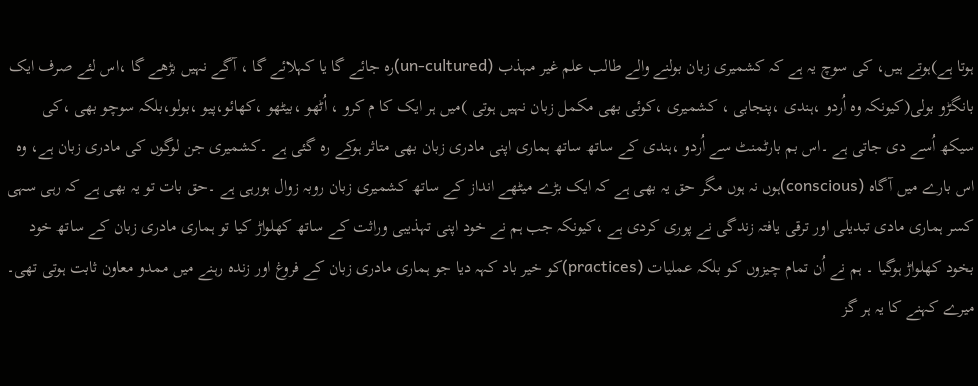ہوتا ہے)ہوتے ہیں، کی سوچ یہ ہے کہ کشمیری زبان بولنے والے طالب علم غیر مہذب (un-cultured)رہ جائے گا یا کہلائے گا ، آگے نہیں بڑھے گا ،اس لئے صرف ایک بانگڑو بولی(کیونکہ وہ اُردو ،ہندی ،پنجابی ، کشمیری ،کوئی بھی مکمل زبان نہیں ہوتی )میں ہر ایک کا م کرو ، اُٹھو ،بیٹھو ،کھائو،پیو ،بولو،بلکہ سوچو بھی ،کی سیکھ اُسے دی جاتی ہے ۔اس بم بارٹمنٹ سے اُردو ،ہندی کے ساتھ ساتھ ہماری اپنی مادری زبان بھی متاثر ہوکے رہ گئی ہے ۔کشمیری جن لوگوں کی مادری زبان ہے، وہ اس بارے میں آگاہ (conscious)ہوں نہ ہوں مگر حق یہ بھی ہے کہ ایک بڑے میٹھے انداز کے ساتھ کشمیری زبان روبہ زوال ہورہی ہے ۔حق بات تو یہ بھی ہے کہ رہی سہی کسر ہماری مادی تبدیلی اور ترقی یافتہ زندگی نے پوری کردی ہے ،کیونکہ جب ہم نے خود اپنی تہذیبی وراثت کے ساتھ کھلواڑ کیا تو ہماری مادری زبان کے ساتھ خود بخود کھلواڑ ہوگیا ۔ ہم نے اُن تمام چیزوں کو بلکہ عملیات (practices)کو خیر باد کہہ دیا جو ہماری مادری زبان کے فروغ اور زندہ رہنے میں ممدو معاون ثابت ہوتی تھی۔
میرے کہنے کا یہ ہر گز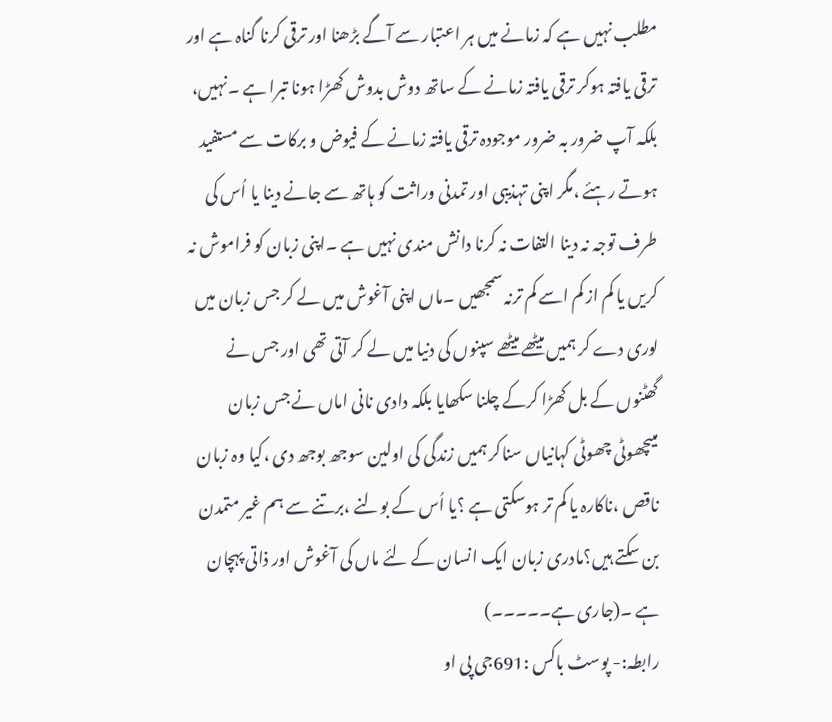مطلب نہیں ہے کہ زمانے میں ہر اعتبار سے آگے بڑھنا اور ترقی کرنا گناہ ہے اور ترقی یافتہ ہوکر ترقی یافتہ زمانے کے ساتھ دوش بدوش کھڑا ہونا تبرا ہے ۔نہیں، بلکہ آپ ضرور بہ ضرور موجودہ ترقی یافتہ زمانے کے فیوض و برکات سے مستفید ہوتے رہئے ،مگر اپنی تہذیبی اور تمدنی وراثت کو ہاتھ سے جانے دینا یا اُس کی طرف توجہ نہ دینا التفات نہ کرنا دانش مندی نہیں ہے ۔اپنی زبان کو فراموش نہ کریں یا کم از کم اسے کم ترنہ سمجھیں ۔ماں اپنی آغوش میں لے کر جس زبان میں لوری دے کر ہمیں میٹھے میٹھے سپنوں کی دنیا میں لے کر آتی تھی اور جس نے گھٹنوں کے بل کھڑا کرکے چلنا سکھایا بلکہ دادی نانی اماں نے جس زبان میںچھوٹی چھوٹی کہانیاں سناکر ہمیں زندگی کی اولین سوجھ بوجھ دی ،کیا وہ زبان ناقص ،ناکارہ یا کم تر ہوسکتی ہے ؟یا اُس کے بولنے ،برتنے سے ہم غیر متمدن بن سکتے ہیں؟مادری زبان ایک انسان کے لئے ماں کی آغوش اور ذاتی پہچان ہے ۔(جاری ہے۔۔۔۔۔)
رابطہ:- پوسٹ باکس :691جی پی او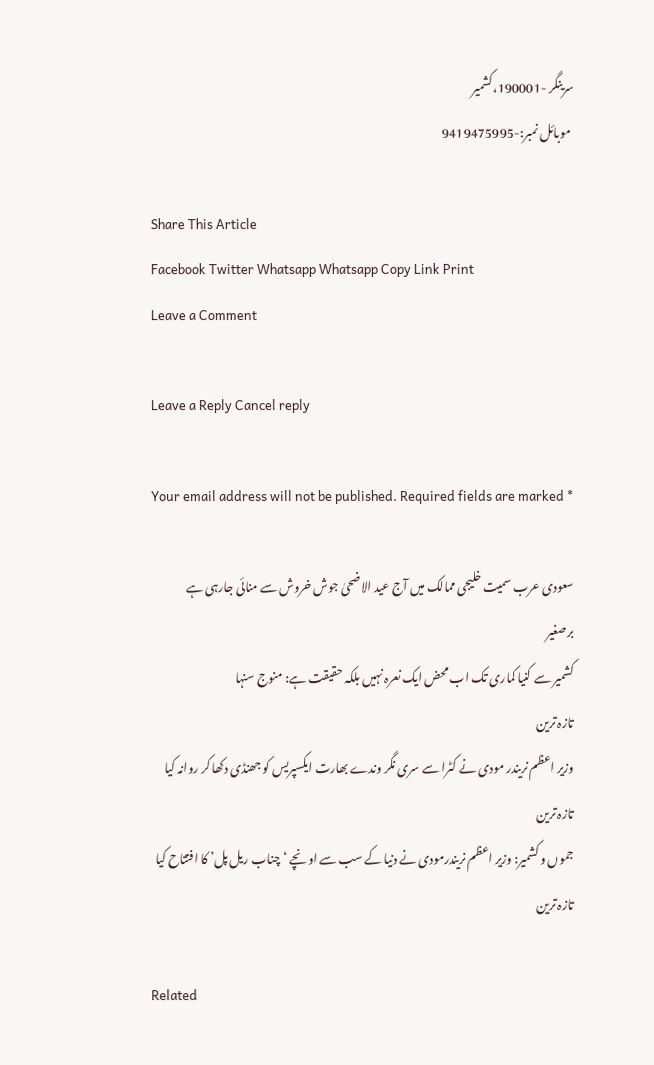سرینگر -190001،کشمیر
 موبائل نمبر:-9419475995

Share This Article
Facebook Twitter Whatsapp Whatsapp Copy Link Print
Leave a Comment

Leave a Reply Cancel reply

Your email address will not be published. Required fields are marked *

سعودی عرب سمیت خلیجی ممالک میں آج عید الاضحیٰ جوش خروش سے منائی جارہی ہے
برصغیر
کشمیر سے کنیا کماری تک اب محض ایک نعرہ نہیں بلکہ حقیقت ہے: منوج سنہا
تازہ ترین
وزیر اعظم نریندر مودی نے کٹرا سے سری نگر وندے بھارت ایکسپریس کو جھنڈی دکھا کر روانہ کیا
تازہ ترین
جموں و کشمیر: وزیر اعظم نریندرمودی نے دنیا کے سب سے اونچے ‘چناب ریل پل’ کا افتتاح کیا
تازہ ترین

Related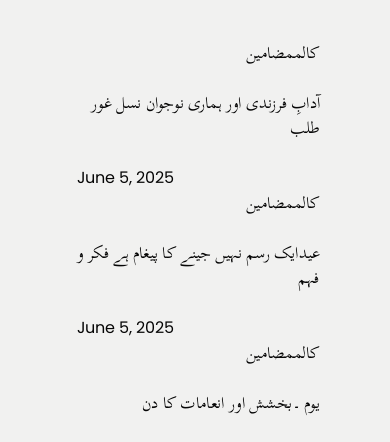کالممضامین

آدابِ فرزندی اور ہماری نوجوان نسل غور طلب

June 5, 2025
کالممضامین

عیدایک رسم نہیں جینے کا پیغام ہے فکر و فہم

June 5, 2025
کالممضامین

یوم ۔بخشش اور انعامات کا دن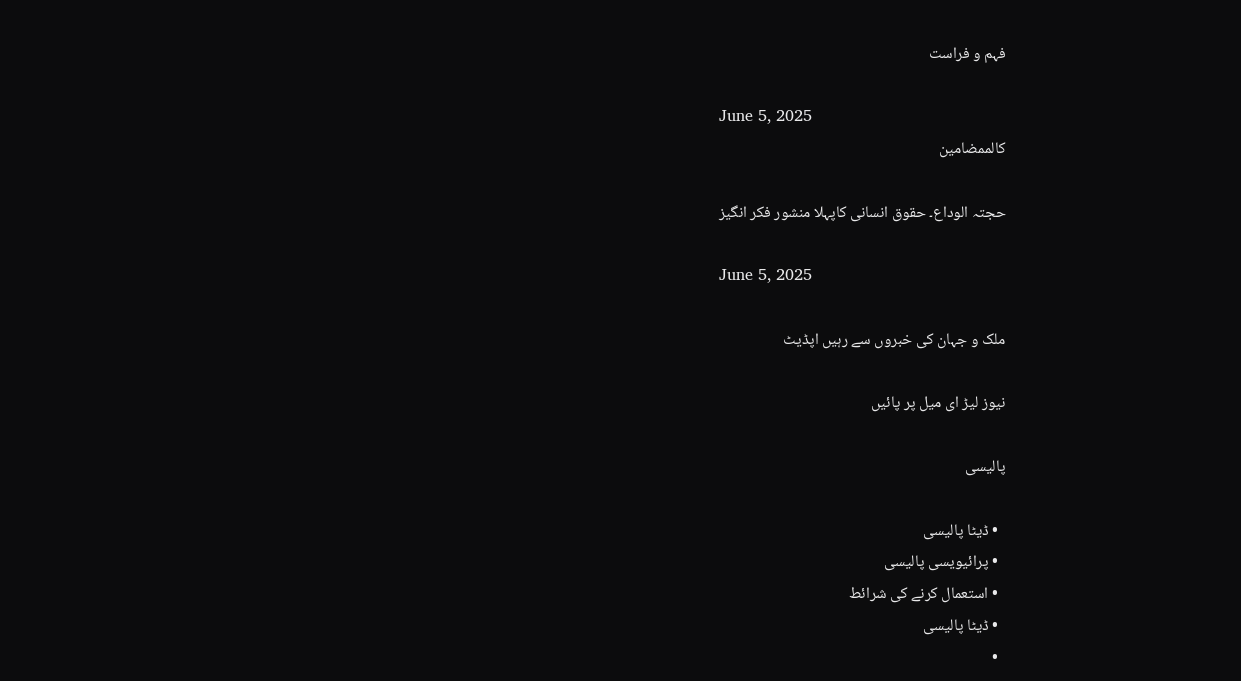فہم و فراست

June 5, 2025
کالممضامین

حجتہ الوداع۔ حقوق انسانی کاپہلا منشور فکر انگیز

June 5, 2025

ملک و جہان کی خبروں سے رہیں اپڈیٹ

نیوز لیڑ ای میل پر پائیں

پالیسی

  • ڈیٹا پالیسی
  • پرائیویسی پالیسی
  • استعمال کرنے کی شرائط
  • ڈیٹا پالیسی
  •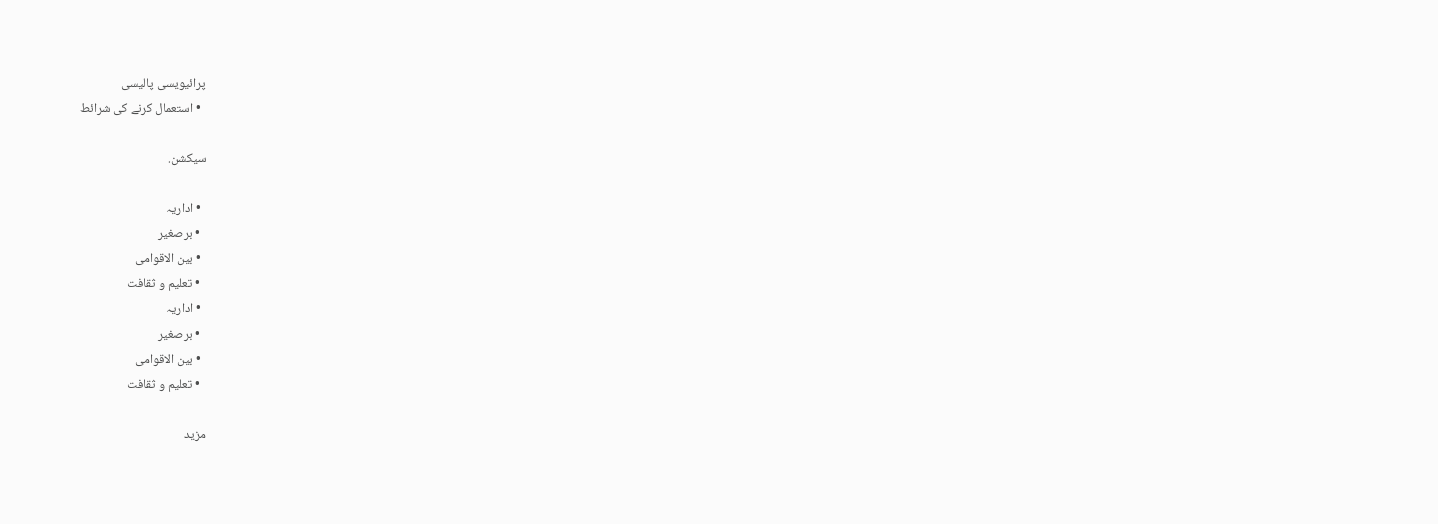پرائیویسی پالیسی
  • استعمال کرنے کی شرائط

سیکشن.

  • اداریہ
  • برصغیر
  • بین الاقوامی
  • تعلیم و ثقافت
  • اداریہ
  • برصغیر
  • بین الاقوامی
  • تعلیم و ثقافت

مزید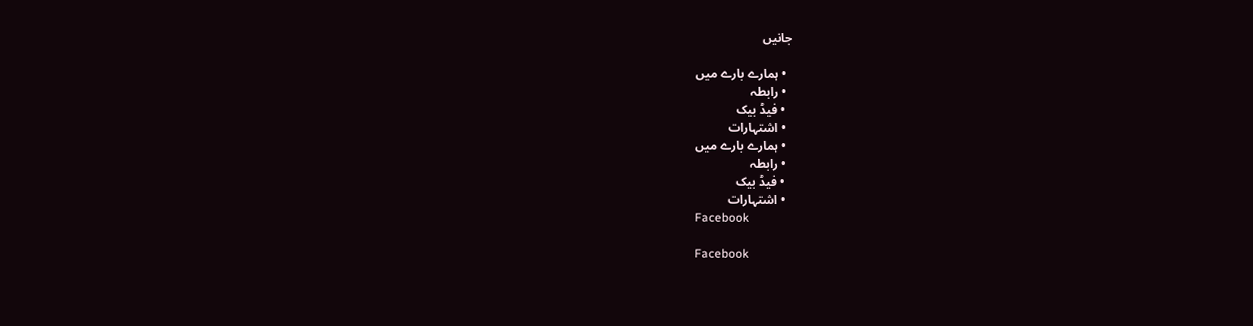جانیں

  • ہمارے بارے میں
  • رابطہ
  • فیڈ بیک
  • اشتہارات
  • ہمارے بارے میں
  • رابطہ
  • فیڈ بیک
  • اشتہارات
Facebook

Facebook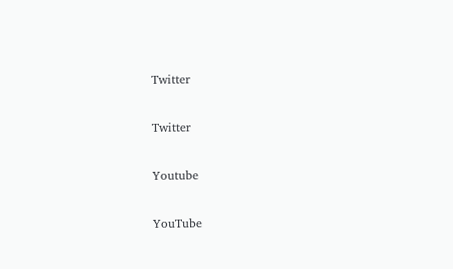Twitter

Twitter

Youtube

YouTube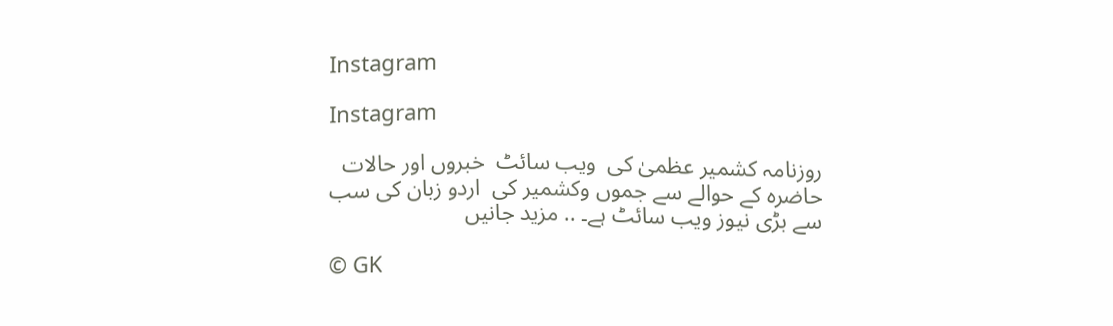Instagram

Instagram

روزنامہ کشمیر عظمیٰ کی  ویب سائٹ  خبروں اور حالات حاضرہ کے حوالے سے جموں وکشمیر کی  اردو زبان کی سب سے بڑی نیوز ویب سائٹ ہے۔ .. مزید جانیں

© GK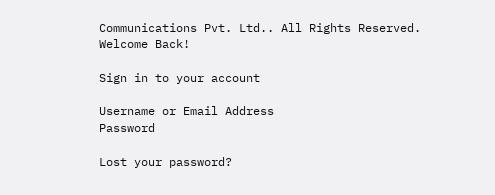Communications Pvt. Ltd.. All Rights Reserved.
Welcome Back!

Sign in to your account

Username or Email Address
Password

Lost your password?